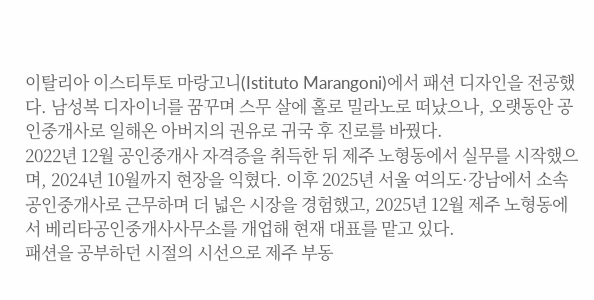이탈리아 이스티투토 마랑고니(Istituto Marangoni)에서 패션 디자인을 전공했다. 남성복 디자이너를 꿈꾸며 스무 살에 홀로 밀라노로 떠났으나, 오랫동안 공인중개사로 일해온 아버지의 권유로 귀국 후 진로를 바꿨다.
2022년 12월 공인중개사 자격증을 취득한 뒤 제주 노형동에서 실무를 시작했으며, 2024년 10월까지 현장을 익혔다. 이후 2025년 서울 여의도·강남에서 소속 공인중개사로 근무하며 더 넓은 시장을 경험했고, 2025년 12월 제주 노형동에서 베리타공인중개사사무소를 개업해 현재 대표를 맡고 있다.
패션을 공부하던 시절의 시선으로 제주 부동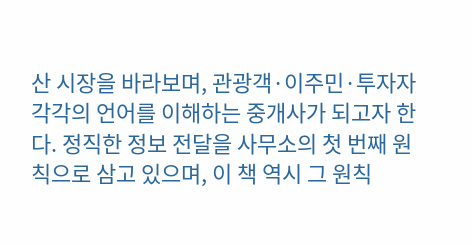산 시장을 바라보며, 관광객·이주민·투자자 각각의 언어를 이해하는 중개사가 되고자 한다. 정직한 정보 전달을 사무소의 첫 번째 원칙으로 삼고 있으며, 이 책 역시 그 원칙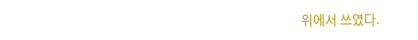위에서 쓰였다.